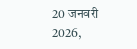20 जनवरी 2026,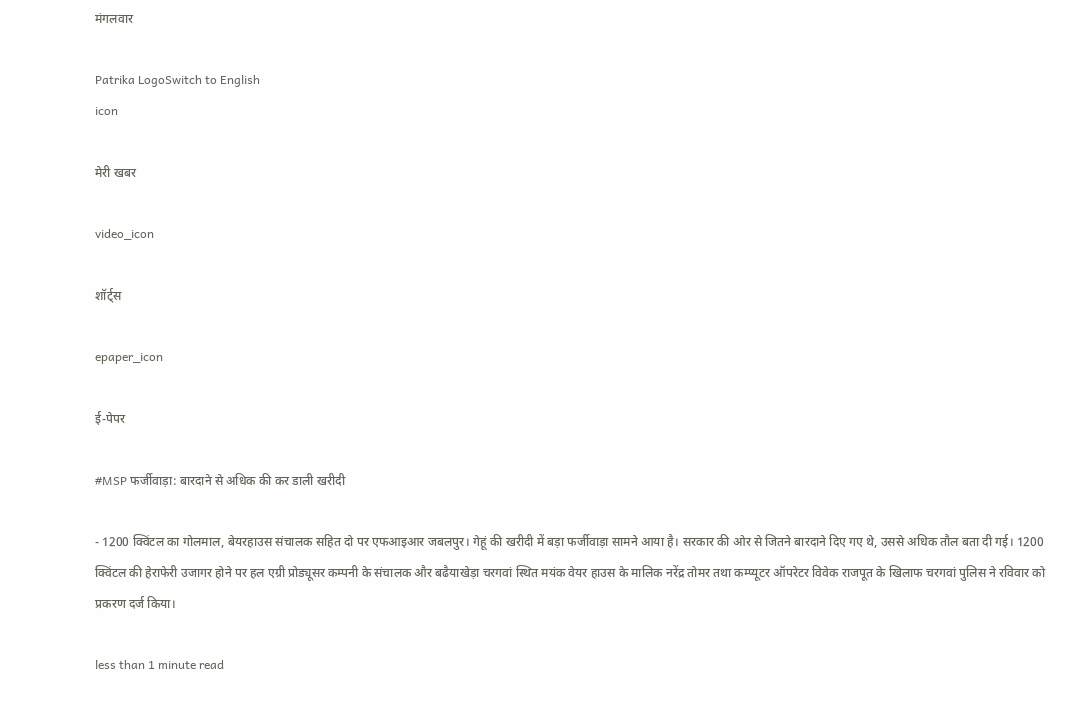मंगलवार

Patrika LogoSwitch to English
icon

मेरी खबर

video_icon

शॉर्ट्स

epaper_icon

ई-पेपर

#MSP फर्जीवाड़ा: बारदाने से अधिक की कर डाली खरीदी

- 1200 क्विंटल का गोलमाल, बेयरहाउस संचालक सहित दो पर एफआइआर जबलपुर। गेहूं की खरीदी में बड़ा फर्जीवाड़ा सामने आया है। सरकार की ओर से जितने बारदाने दिए गए थे, उससे अधिक तौल बता दी गई। 1200 क्विंटल की हेराफेरी उजागर होने पर हल एग्री प्रोड्यूसर कम्पनी के संचालक और बढैयाखेड़ा चरगवां स्थित मयंक वेयर हाउस के मालिक नरेंद्र तोमर तथा कम्प्यूटर ऑपरेटर विवेक राजपूत के खिलाफ चरगवां पुलिस ने रविवार को प्रकरण दर्ज किया।

less than 1 minute read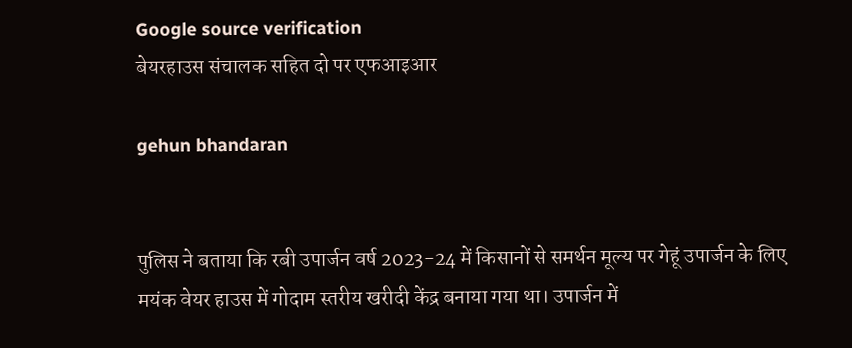Google source verification
बेयरहाउस संचालक सहित दो पर एफआइआर

gehun bhandaran


पुलिस ने बताया कि रबी उपार्जन वर्ष 2023-24 में किसानों से समर्थन मूल्य पर गेहूं उपार्जन के लिए मयंक वेयर हाउस में गोदाम स्तरीय खरीदी केंद्र बनाया गया था। उपार्जन में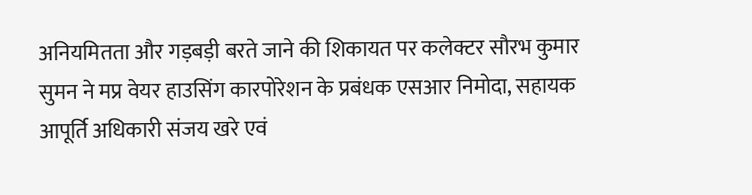अनियमितता और गड़बड़ी बरते जाने की शिकायत पर कलेक्टर सौरभ कुमार सुमन ने मप्र वेयर हाउसिंग कारपोरेशन के प्रबंधक एसआर निमोदा, सहायक आपूर्ति अधिकारी संजय खरे एवं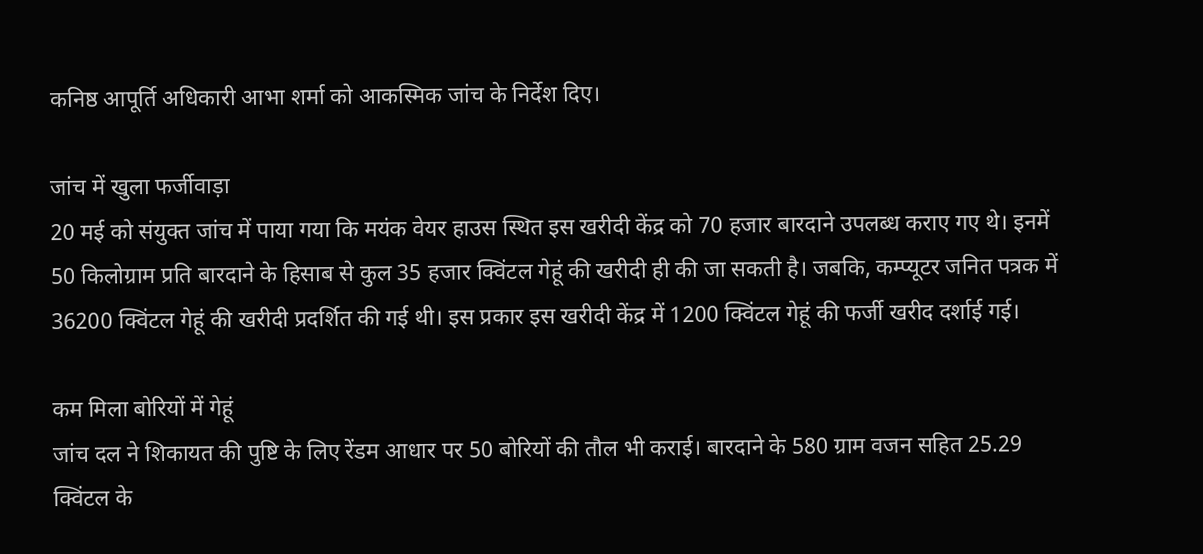कनिष्ठ आपूर्ति अधिकारी आभा शर्मा को आकस्मिक जांच के निर्देश दिए।

जांच में खुला फर्जीवाड़ा
20 मई को संयुक्त जांच में पाया गया कि मयंक वेयर हाउस स्थित इस खरीदी केंद्र को 70 हजार बारदाने उपलब्ध कराए गए थे। इनमें 50 किलोग्राम प्रति बारदाने के हिसाब से कुल 35 हजार क्विंटल गेहूं की खरीदी ही की जा सकती है। जबकि, कम्प्यूटर जनित पत्रक में 36200 क्विंटल गेहूं की खरीदी प्रदर्शित की गई थी। इस प्रकार इस खरीदी केंद्र में 1200 क्विंटल गेहूं की फर्जी खरीद दर्शाई गई।

कम मिला बोरियों में गेहूं
जांच दल ने शिकायत की पुष्टि के लिए रेंडम आधार पर 50 बोरियों की तौल भी कराई। बारदाने के 580 ग्राम वजन सहित 25.29 क्विंटल के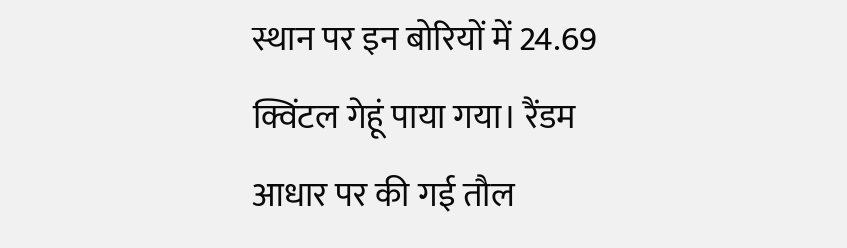स्थान पर इन बोरियों में 24.69 क्विंटल गेहूं पाया गया। रैंडम आधार पर की गई तौल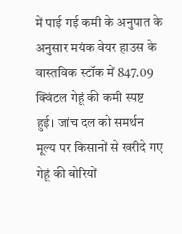में पाई गई कमी के अनुपात के अनुसार मयंक वेयर हाउस के वास्तविक स्टॉक में 847.09 क्विंटल गेहूं की कमी स्पष्ट हुई। जांच दल को समर्थन मूल्य पर किसानों से खरीदे गए गेहूं की बोरियों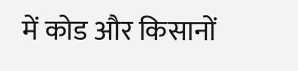में कोड और किसानों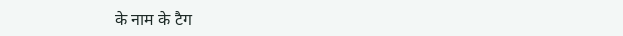के नाम के टैग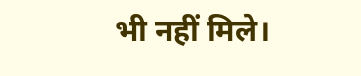भी नहीं मिले।